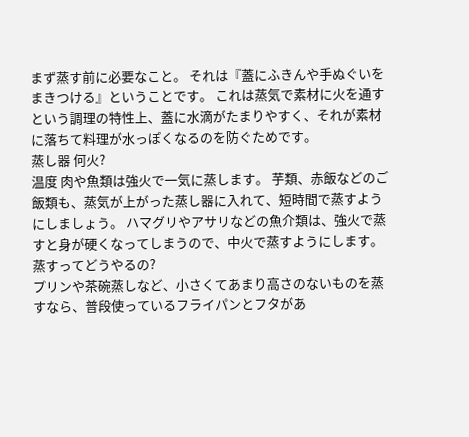まず蒸す前に必要なこと。 それは『蓋にふきんや手ぬぐいをまきつける』ということです。 これは蒸気で素材に火を通すという調理の特性上、蓋に水滴がたまりやすく、それが素材に落ちて料理が水っぽくなるのを防ぐためです。
蒸し器 何火?
温度 肉や魚類は強火で一気に蒸します。 芋類、赤飯などのご飯類も、蒸気が上がった蒸し器に入れて、短時間で蒸すようにしましょう。 ハマグリやアサリなどの魚介類は、強火で蒸すと身が硬くなってしまうので、中火で蒸すようにします。
蒸すってどうやるの?
プリンや茶碗蒸しなど、小さくてあまり高さのないものを蒸すなら、普段使っているフライパンとフタがあ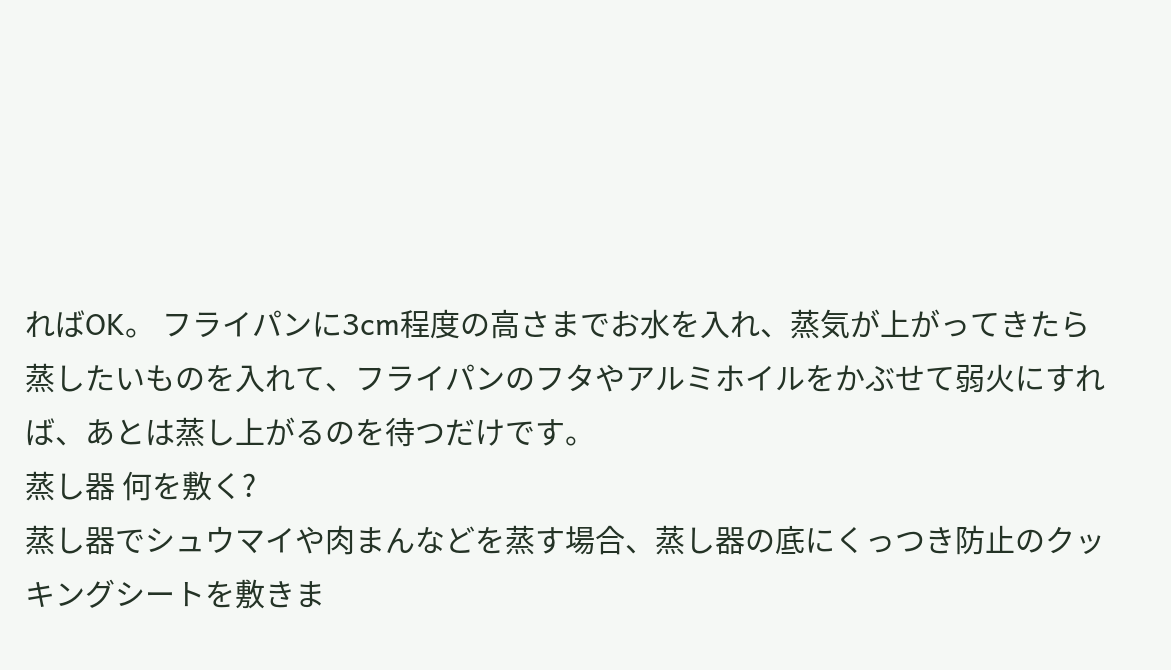ればOK。 フライパンに3cm程度の高さまでお水を入れ、蒸気が上がってきたら蒸したいものを入れて、フライパンのフタやアルミホイルをかぶせて弱火にすれば、あとは蒸し上がるのを待つだけです。
蒸し器 何を敷く?
蒸し器でシュウマイや肉まんなどを蒸す場合、蒸し器の底にくっつき防止のクッキングシートを敷きま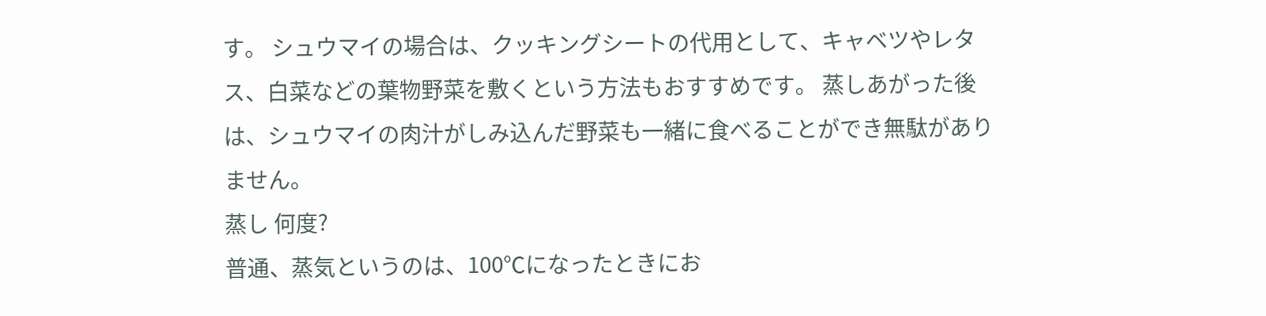す。 シュウマイの場合は、クッキングシートの代用として、キャベツやレタス、白菜などの葉物野菜を敷くという方法もおすすめです。 蒸しあがった後は、シュウマイの肉汁がしみ込んだ野菜も一緒に食べることができ無駄がありません。
蒸し 何度?
普通、蒸気というのは、100℃になったときにお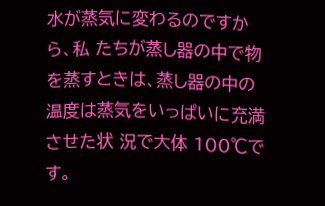水が蒸気に変わるのですから、私 たちが蒸し器の中で物を蒸すときは、蒸し器の中の温度は蒸気をいっぱいに充満させた状 況で大体 100℃です。